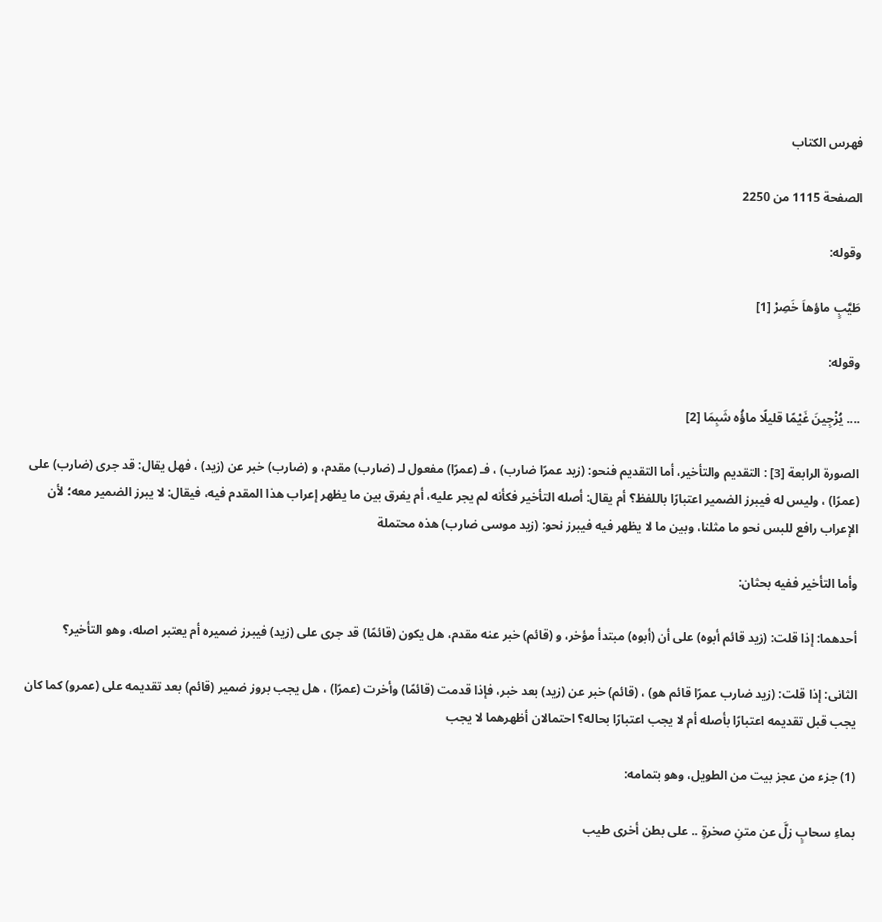فهرس الكتاب

الصفحة 1115 من 2250

وقوله:

طَيَّبٍ ماؤهاَ خَصِرْ [1]

وقوله:

.... يُزْجِينَ غَيْمًا قليلًا ماؤُه شَبِمَا [2]

الصورة الرابعة [3] : التقديم والتأخير، أما التقديم فنحو: (زيد عمرًا ضارب) ، فـ (عمرًا) مفعول لـ (ضارب) مقدم، و (ضارب) خبر عن (زيد) ، فهل يقال: قد جرى (ضارب) على (عمرًا) ، وليس له فيبرز الضمير اعتبارًا باللفظ؟ أم يقال: أصله التأخير فكأنه لم يجر عليه، أم يفرق بين ما يظهر إعراب هذا المقدم فيه، فيقال: لا يبرز الضمير معه؛ لأن الإعراب رافع للبس نحو ما مثلنا، وبين ما لا يظهر فيه فيبرز نحو: (زيد موسى ضارب) هذه محتملة

وأما التأخير ففيه بحثان:

أحدهما: إذا قلت: (زيد قائم أبوه) على أن (أبوه) مبتدأ مؤخر، و (قائم) خبر عنه مقدم، هل يكون (قائمًا) قد جرى على (زيد) فيبرز ضميره أم يعتبر اصله، وهو التأخير؟

الثانى: إذا قلت: (زيد ضارب عمرًا قائم هو) ، (قائم) خبر عن (زيد) بعد خبر، فإذا قدمت (قائمًا) وأخرت (عمرًا) ، هل يجب بروز ضمير (قائم) بعد تقديمه على (عمرو) كما كان يجب قبل تقديمه اعتبارًا بأصله أم لا يجب اعتبارًا بحاله؟ احتمالان أظهرهما لا يجب

(1) جزء من عجز بيت من الطويل، وهو بتمامه:

بماءِ سحابٍ زلَّ عن متنِ صخرةٍ .. على بطن أخرى طيب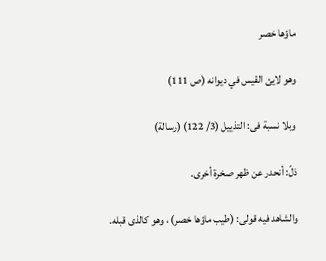ماؤها خصر

وهو لايئ القيس في ديوانه (ص 111)

وبلا نسبة فى: التذييل (3/ 122) (رسالة)

ذلّ: أنحدر عن ظهر صخرة أخرى.

والشاهد فيه قولى: (طيب ماؤها خصر) ، وهو كالذى قبله.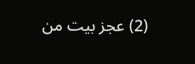(2) عجز بيت من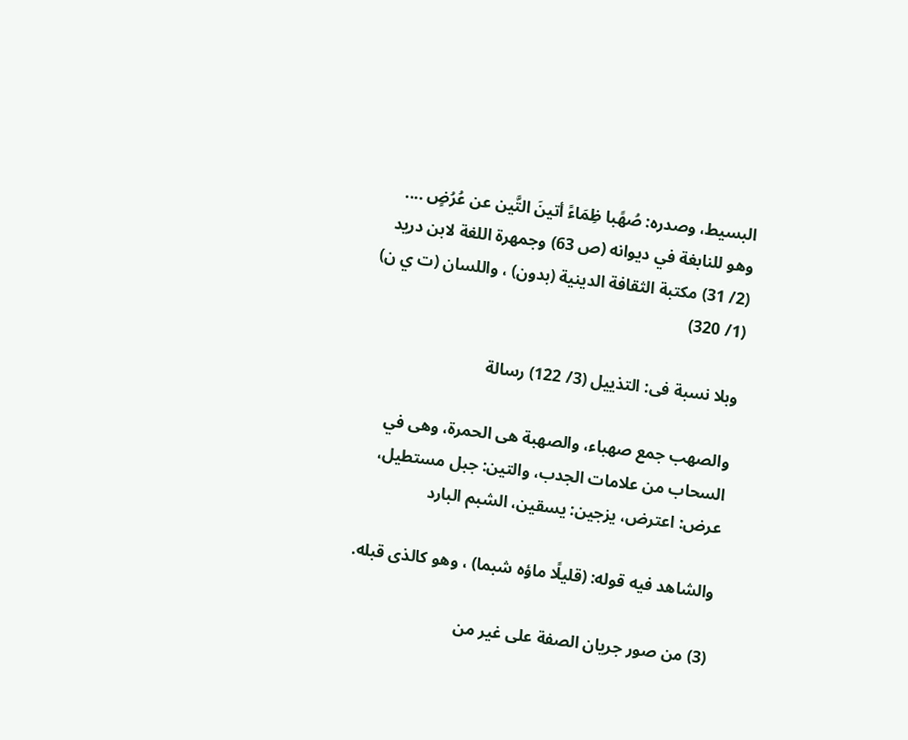البسيط، وصدره: صُهًبا ظِمَاءً أتينَ التَّين عن عُرُضٍ .... وهو للنابغة في ديوانه (ص 63) وجمهرة اللغة لابن دريد (2/ 31) مكتبة الثقافة الدينية (بدون) ، واللسان (ت ي ن) (1/ 320)

وبلا نسبة فى: التذييل (3/ 122) رسالة

والصهب جمع صهباء، والصهبة هى الحمرة، وهى في السحاب من علامات الجدب، والتين: جبل مستطيل، عرض: اعترض، يزجين: يسقين، الشبم البارد

والشاهد فيه قوله: (قليلًا ماؤه شبما) ، وهو كالذى قبله.

(3) من صور جريان الصفة على غير من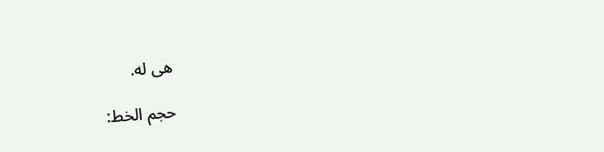هى له.

حجم الخط: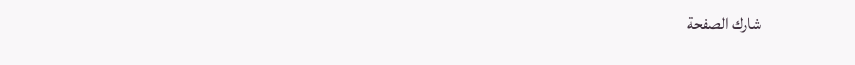شارك الصفحة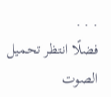. . .
فضلًا انتظر تحميل الصوت